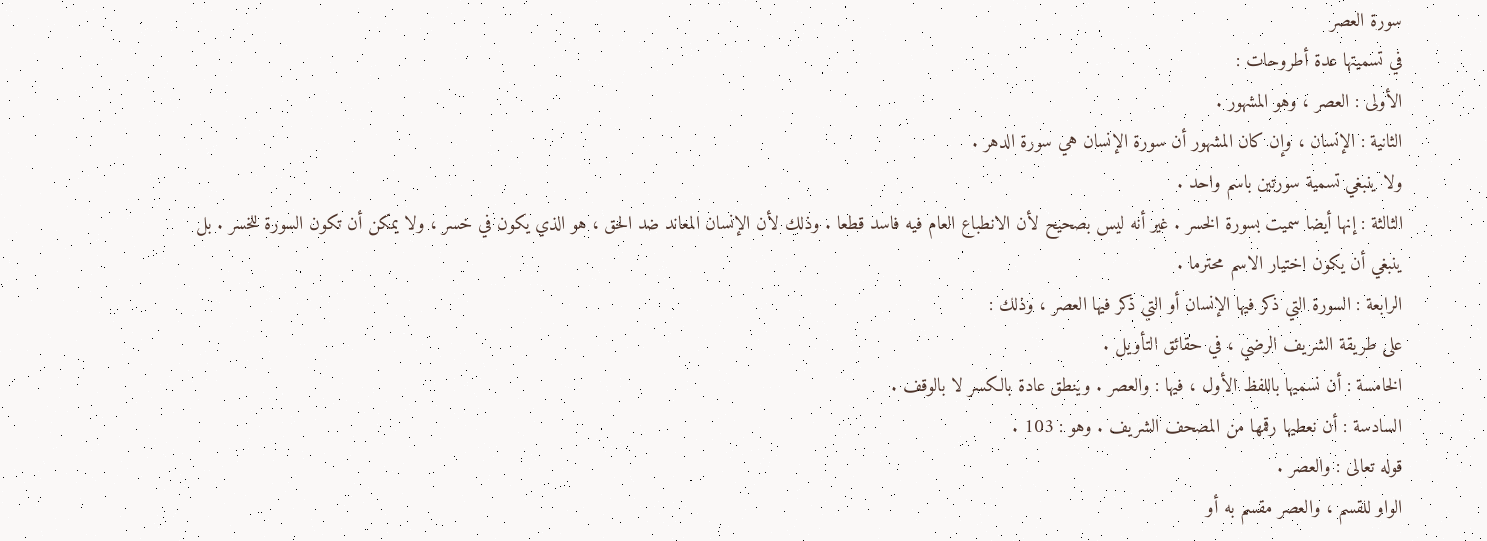سورة العصر
في تسميتها عدة أطروحات :
الأولى : العصر ، وهو المشهور .
الثانية : الإنسان ، وإن كان المشهور أن سورة الإنسان هي سورة الدهر .
ولا ينبغي تسمية سورتين باسم واحد .
الثالثة : إنها أيضا سميت بسورة الخسر . غير أنه ليس بصحيح لأن الانطباع العام فيه فاسد قطعا . وذلك لأن الإنسان المعاند ضد الحق ، هو الذي يكون في خسر ، ولا يمكن أن تكون السورة للخسر . بل ينبغي أن يكون اختيار الاسم محترما .
الرابعة : السورة التي ذكر فيها الإنسان أو التي ذكر فيها العصر ، وذلك :
على طريقة الشريف الرضي ، في حقائق التأويل .
الخامسة : أن نسميها باللفظ الأول ، فيها : والعصر . وينطق عادة بالكسر لا بالوقف .
السادسة : أن نعطيها رقمها من المصحف الشريف . وهو : 103 .
قوله تعالى : والعصر .
الواو للقسم ، والعصر مقسم به أو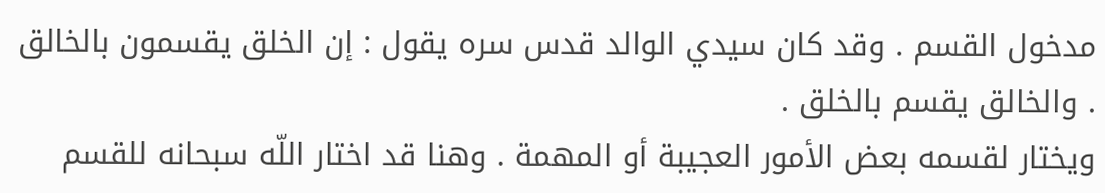مدخول القسم . وقد كان سيدي الوالد قدس سره يقول : إن الخلق يقسمون بالخالق . والخالق يقسم بالخلق .
ويختار لقسمه بعض الأمور العجيبة أو المهمة . وهنا قد اختار اللّه سبحانه للقسم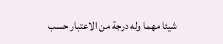شيئا مهما وله درجة من الاعتبار حسب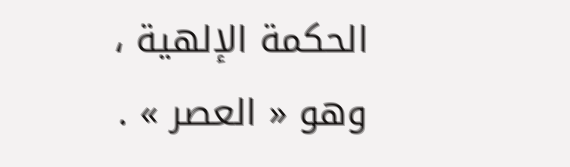الحكمة الإلهية ، وهو « العصر » .